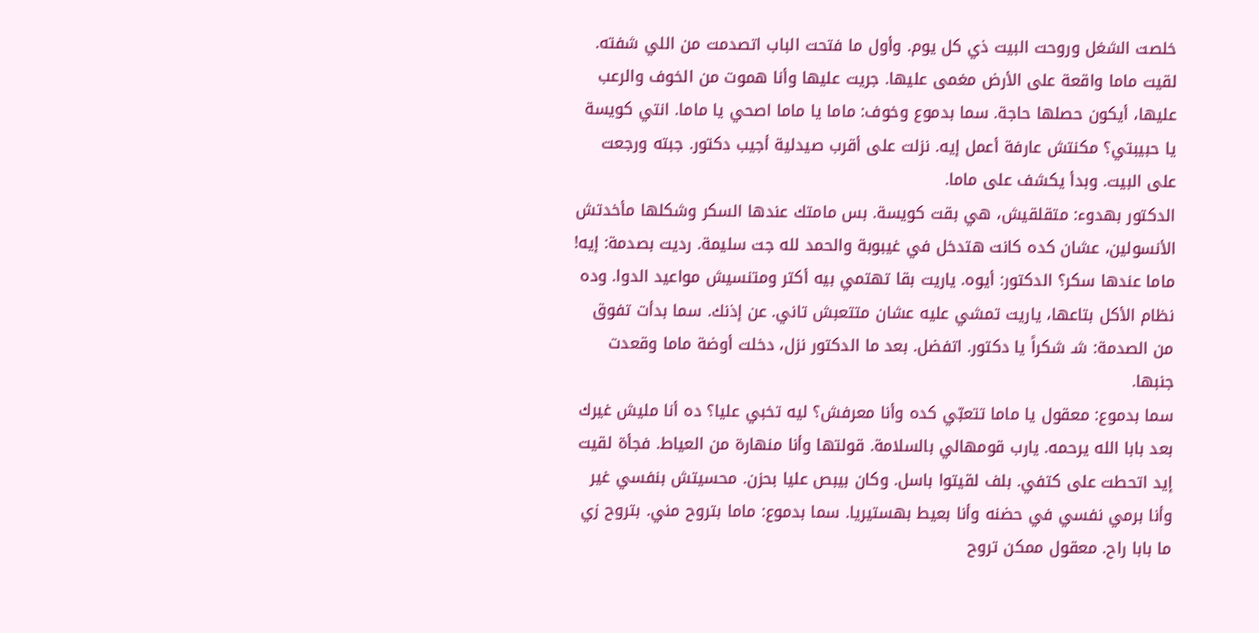خلصت الشغل وروحت البيت ذي كل يوم. وأول ما فتحت الباب اتصدمت من اللي شفته. لقيت ماما واقعة على الأرض مغمى عليها. جريت عليها وأنا هموت من الخوف والرعب عليها، أيكون حصلها حاجة. سما بدموع وخوف: ماما يا ماما اصحي يا ماما. انتي كويسة يا حبيبتي؟ مكنتش عارفة أعمل إيه. نزلت على أقرب صيدلية أجيب دكتور. جبته ورجعت على البيت. وبدأ يكشف على ماما.
الدكتور بهدوء: متقلقيش، هي بقت كويسة. بس مامتك عندها السكر وشكلها مأخدتش الأنسولين، عشان كده كانت هتدخل في غيبوبة والحمد لله جت سليمة. رديت بصدمة: إيه! ماما عندها سكر؟ الدكتور: أيوه. ياريت بقا تهتمي بيه أكتر ومتنسيش مواعيد الدوا. وده نظام الأكل بتاعها، ياريت تمشي عليه عشان متتعبش تاني. عن إذنك. سما بدأت تفوق من الصدمة: شـ شكراً يا دكتور. اتفضل. بعد ما الدكتور نزل، دخلت أوضة ماما وقعدت جنبها.
سما بدموع: معقول يا ماما تتعبّي كده وأنا معرفش؟ ليه تخبي عليا؟ ده أنا مليش غيرك بعد بابا الله يرحمه. يارب قومهالي بالسلامة. قولتها وأنا منهارة من العياط. فجأة لقيت إيد اتحطت على كتفي. بلف لقيتوا باسل. وكان بيبص عليا بحزن. محسيتش بنفسي غير وأنا برمي نفسي في حضنه وأنا بعيط بهستيريا. سما بدموع: ماما بتروح مني. بتروح زي ما بابا راح. معقول ممكن تروح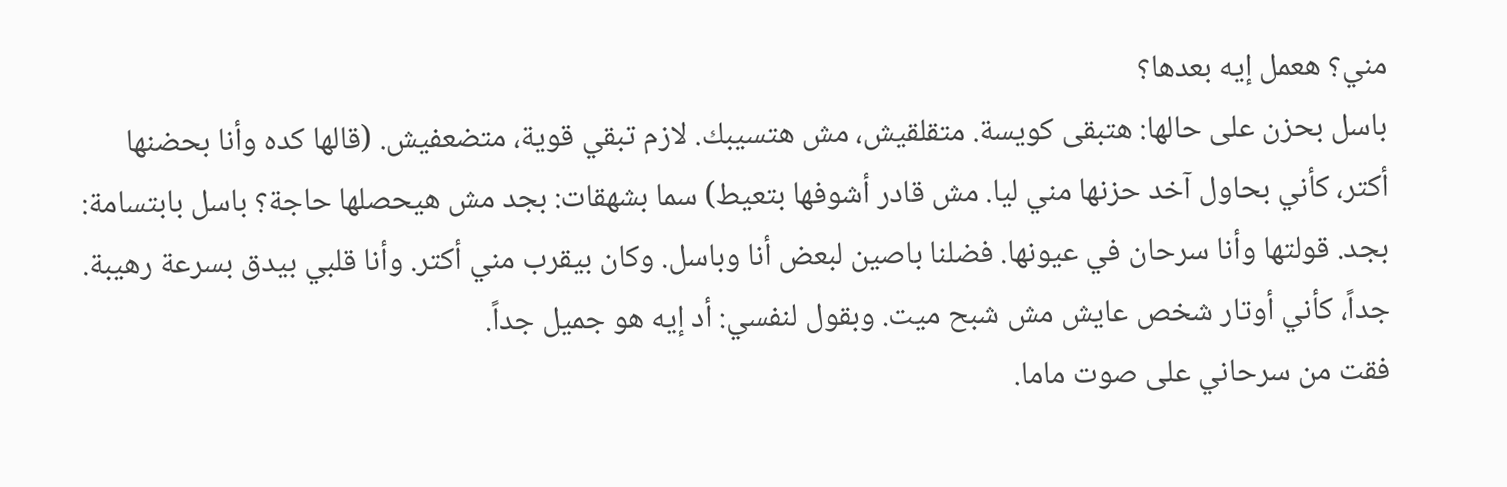مني؟ هعمل إيه بعدها؟
باسل بحزن على حالها: هتبقى كويسة. متقلقيش، مش هتسيبك. لازم تبقي قوية، متضعفيش. (قالها كده وأنا بحضنها أكتر، كأني بحاول آخد حزنها مني ليا. مش قادر أشوفها بتعيط) سما بشهقات: بجد مش هيحصلها حاجة؟ باسل بابتسامة: بجد. قولتها وأنا سرحان في عيونها. فضلنا باصين لبعض أنا وباسل. وكان بيقرب مني أكتر. وأنا قلبي بيدق بسرعة رهيبة. جداً، كأني أوتار شخص عايش مش شبح ميت. وبقول لنفسي: أد إيه هو جميل جداً.
فقت من سرحاني على صوت ماما.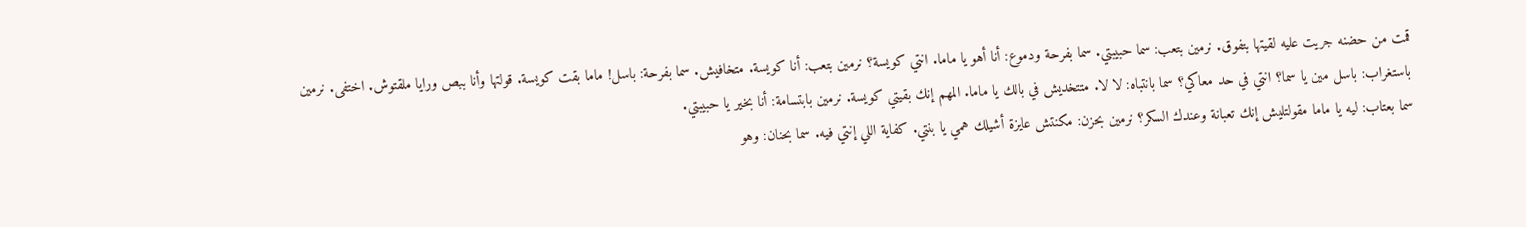قمت من حضنه جريت عليه لقيتها بتفوق. نرمين بتعب: سما حبيبتي. سما بفرحة ودموع: أنا أهو يا ماما. انتي كويسة؟ نرمين بتعب: أنا كويسة. متخافيش. سما بفرحة: باسل! ماما بقت كويسة. قولتها وأنا ببص ورايا ملقتوش. اختفى. نرمين باستغراب: باسل مين يا سما؟ انتي في حد معاكي؟ سما بانتباه: لا لا. متتخديش في بالك يا ماما. المهم إنك بقيتي كويسة. نرمين بابتسامة: أنا بخير يا حبيبتي.
سما بعتاب: ليه يا ماما مقولتليش إنك تعبانة وعندك السكر؟ نرمين بحزن: مكنتش عايزة أشيلك همي يا بنتي. كفاية اللي إنتي فيه. سما بحنان: وهو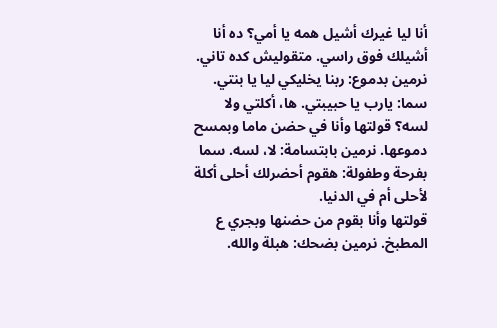أنا ليا غيرك أشيل همه يا أمي؟ ده أنا أشيلك فوق راسي. متقوليش كده تاني. نرمين بدموع: ربنا يخليكي ليا يا بنتي. سما: يارب يا حبيبتي. ها، أكلتي ولا لسه؟ قولتها وأنا في حضن ماما وبمسح دموعها. نرمين بابتسامة: لا، لسه. سما بفرحة وطفولة: هقوم أحضرلك أحلى أكلة لأحلى أم في الدنيا.
قولتها وأنا بقوم من حضنها وبجري ع المطبخ. نرمين بضحك: هبلة والله.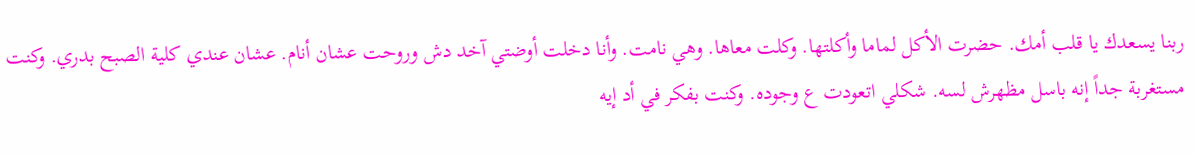ربنا يسعدك يا قلب أمك. حضرت الأكل لماما وأكلتها. وكلت معاها. وهي نامت. وأنا دخلت أوضتي آخد دش وروحت عشان أنام. عشان عندي كلية الصبح بدري. وكنت مستغربة جداً إنه باسل مظهرش لسه. شكلي اتعودت ع وجوده. وكنت بفكر في أد إيه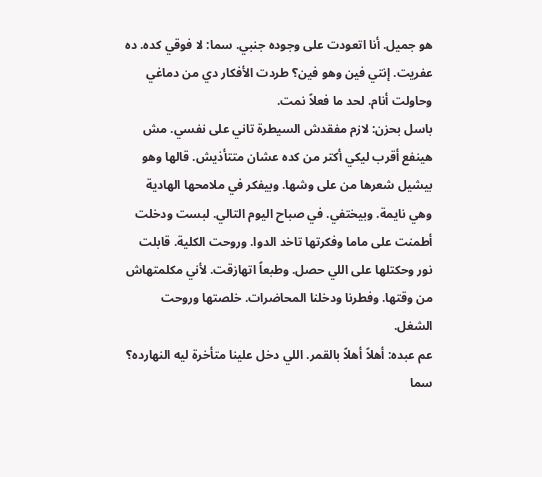هو جميل. أنا اتعودت على وجوده جنبي. سما: لا فوقي كده. ده عفريت. إنتي فين وهو فين؟ طردت الأفكار دي من دماغي وحاولت أنام. لحد ما فعلاً نمت.
باسل بحزن: لازم مفقدش السيطرة تاني على نفسي. مش هينفع أقرب ليكي أكتر من كده عشان متتأذيش. قالها وهو بيشيل شعرها من على وشها. وبيفكر في ملامحها الهادية وهي نايمة. وبيختفي. في صباح اليوم التالي. لبست ودخلت أطمنت على ماما وفكرتها تاخد الدوا. وروحت الكلية. قابلت نور وحكتلها على اللي حصل. وطبعاً اتهازقت. لأني مكلمتهاش من وقتها. وفطرنا ودخلنا المحاضرات. خلصتها وروحت الشغل.
عم عبده: أهلاً أهلاً بالقمر. اللي دخل علينا متأخرة ليه النهارده؟ سما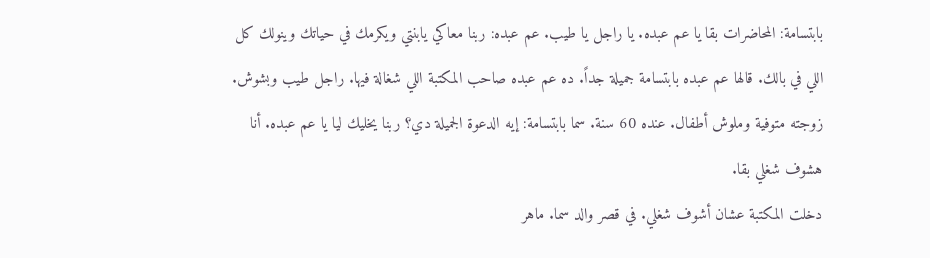بابتسامة: المحاضرات بقا يا عم عبده. يا راجل يا طيب. عم عبده: ربنا معاكي يابنتي ويكرمك في حياتك وينولك كل اللي في بالك. قالها عم عبده بابتسامة جميلة جداً. ده عم عبده صاحب المكتبة اللي شغالة فيها. راجل طيب وبشوش. زوجته متوفية وملوش أطفال. عنده 60 سنة. سما بابتسامة: إيه الدعوة الجميلة دي؟ ربنا يخليك ليا يا عم عبده. أنا هشوف شغلي بقا.
دخلت المكتبة عشان أشوف شغلي. في قصر والد سما. ماهر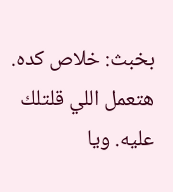بخبث: خلاص كده. هتعمل اللي قلتلك عليه. ويا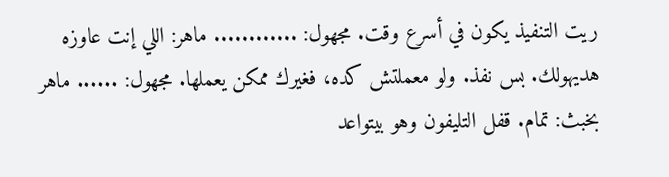ريت التنفيذ يكون في أسرع وقت. مجهول: ............ ماهر: اللي إنت عاوزه هديهولك. بس نفذ. ولو معملتش كده، فغيرك ممكن يعملها. مجهول: ...... ماهر بخبث: تمام. قفل التليفون وهو بيتواعد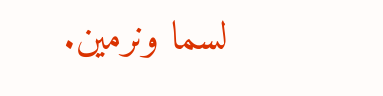لسما ونرمين.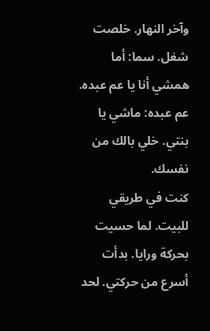وآخر النهار. خلصت شغل. سما: أما همشي أنا يا عم عبده. عم عبده: ماشي يا بنتي. خلي بالك من نفسك.
كنت في طريقي للبيت. لما حسيت بحركة ورايا. بدأت أسرع من حركتي. لحد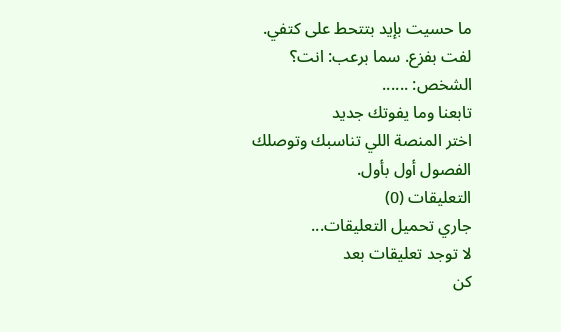ما حسيت بإيد بتتحط على كتفي. لفت بفزع. سما برعب: انت؟ الشخص: ......
تابعنا وما يفوتك جديد
اختر المنصة اللي تناسبك وتوصلك الفصول أول بأول.
التعليقات (0)
جاري تحميل التعليقات...
لا توجد تعليقات بعد
كن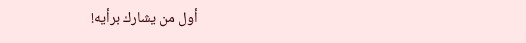أول من يشارك برأيه!